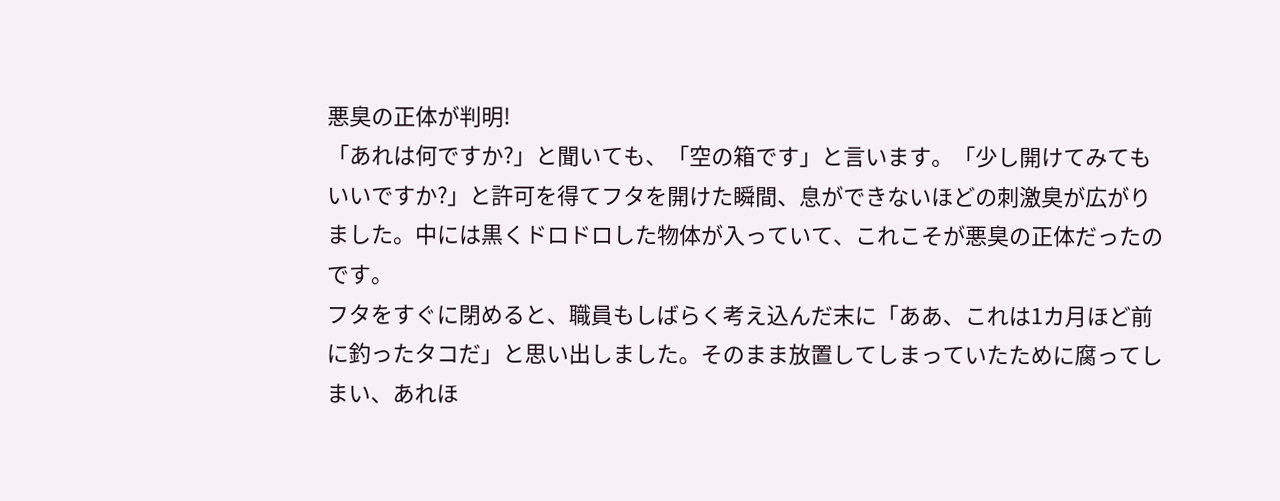悪臭の正体が判明!
「あれは何ですか?」と聞いても、「空の箱です」と言います。「少し開けてみてもいいですか?」と許可を得てフタを開けた瞬間、息ができないほどの刺激臭が広がりました。中には黒くドロドロした物体が入っていて、これこそが悪臭の正体だったのです。
フタをすぐに閉めると、職員もしばらく考え込んだ末に「ああ、これは1カ月ほど前に釣ったタコだ」と思い出しました。そのまま放置してしまっていたために腐ってしまい、あれほ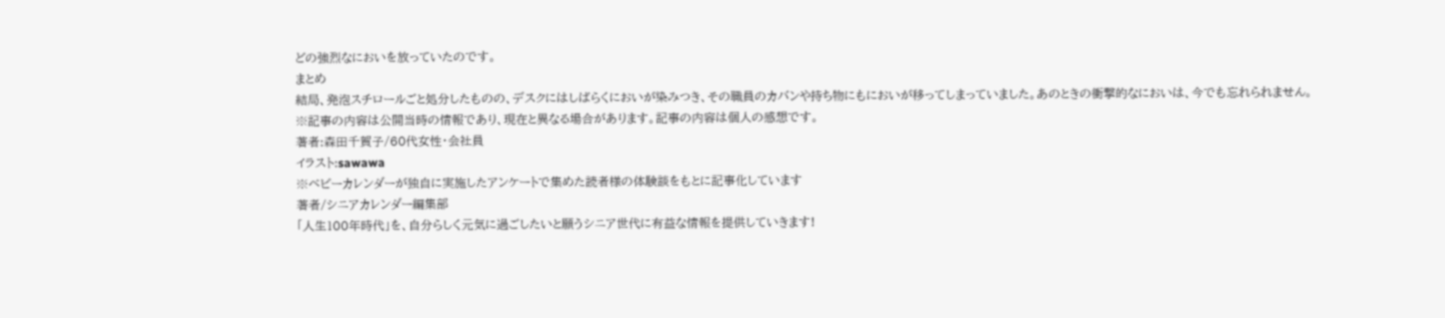どの強烈なにおいを放っていたのです。
まとめ
結局、発泡スチロールごと処分したものの、デスクにはしばらくにおいが染みつき、その職員のカバンや持ち物にもにおいが移ってしまっていました。あのときの衝撃的なにおいは、今でも忘れられません。
※記事の内容は公開当時の情報であり、現在と異なる場合があります。記事の内容は個人の感想です。
著者:森田千賀子/60代女性・会社員
イラスト:sawawa
※ベビーカレンダーが独自に実施したアンケートで集めた読者様の体験談をもとに記事化しています
著者/シニアカレンダー編集部
「人生100年時代」を、自分らしく元気に過ごしたいと願うシニア世代に有益な情報を提供していきます!